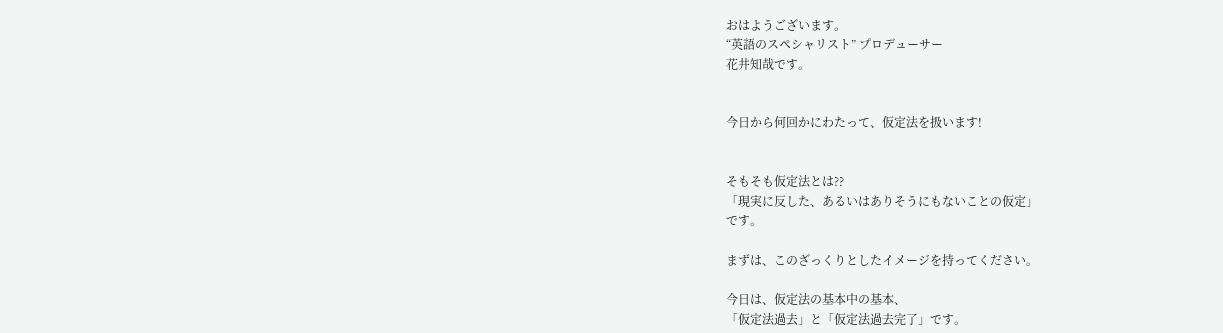おはようございます。
“英語のスペシャリスト” プロデューサー
花井知哉です。


今日から何回かにわたって、仮定法を扱います!


そもそも仮定法とは??
「現実に反した、あるいはありそうにもないことの仮定」
です。

まずは、このざっくりとしたイメージを持ってください。

今日は、仮定法の基本中の基本、
「仮定法過去」と「仮定法過去完了」です。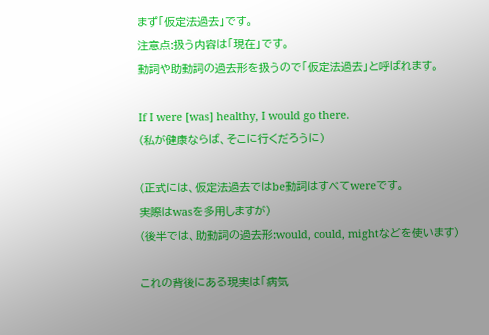まず「仮定法過去」です。
注意点:扱う内容は「現在」です。
動詞や助動詞の過去形を扱うので「仮定法過去」と呼ばれます。

If I were [was] healthy, I would go there.
(私が健康ならば、そこに行くだろうに)

(正式には、仮定法過去ではbe動詞はすべてwereです。
実際はwasを多用しますが)
(後半では、助動詞の過去形:would, could, mightなどを使います)

これの背後にある現実は「病気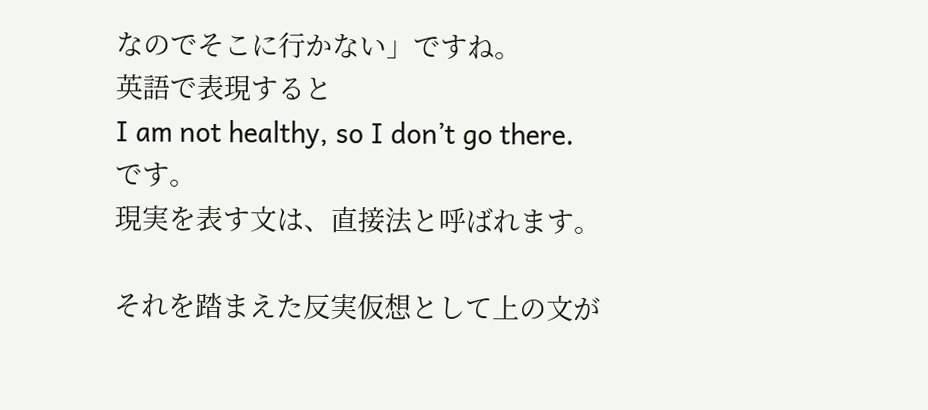なのでそこに行かない」ですね。
英語で表現すると
I am not healthy, so I don’t go there.
です。
現実を表す文は、直接法と呼ばれます。

それを踏まえた反実仮想として上の文が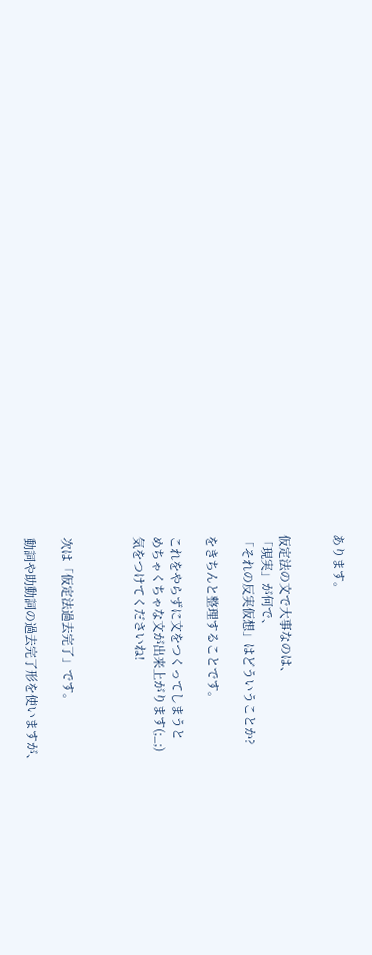あります。


仮定法の文で大事なのは、
「現実」が何で、
「それの反実仮想」はどういうことか?

をきちんと整理することです。

これをやらずに文をつくってしまうと
めちゃくちゃな文が出来上がります(;_;)
気をつけてくださいね!



次は「仮定法過去完了」です。

動詞や助動詞の過去完了形を使いますが、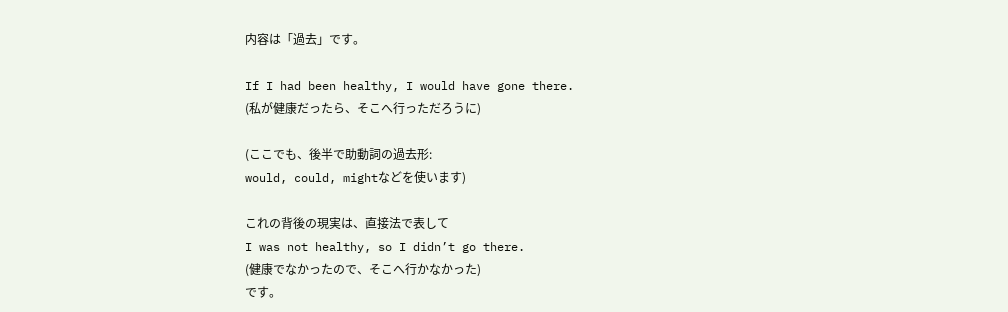内容は「過去」です。

If I had been healthy, I would have gone there.
(私が健康だったら、そこへ行っただろうに)

(ここでも、後半で助動詞の過去形:
would, could, mightなどを使います)

これの背後の現実は、直接法で表して
I was not healthy, so I didn’t go there.
(健康でなかったので、そこへ行かなかった)
です。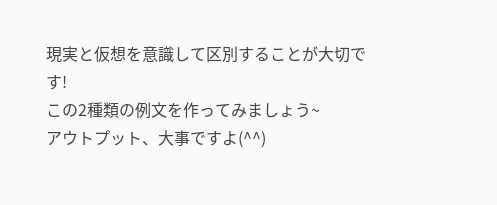現実と仮想を意識して区別することが大切です!
この2種類の例文を作ってみましょう~
アウトプット、大事ですよ(^^)